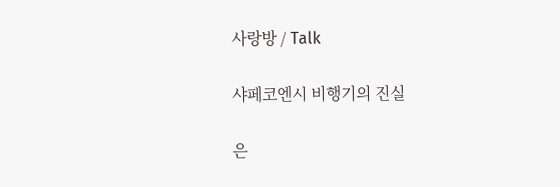사랑방 / Talk

샤페코엔시 비행기의 진실

은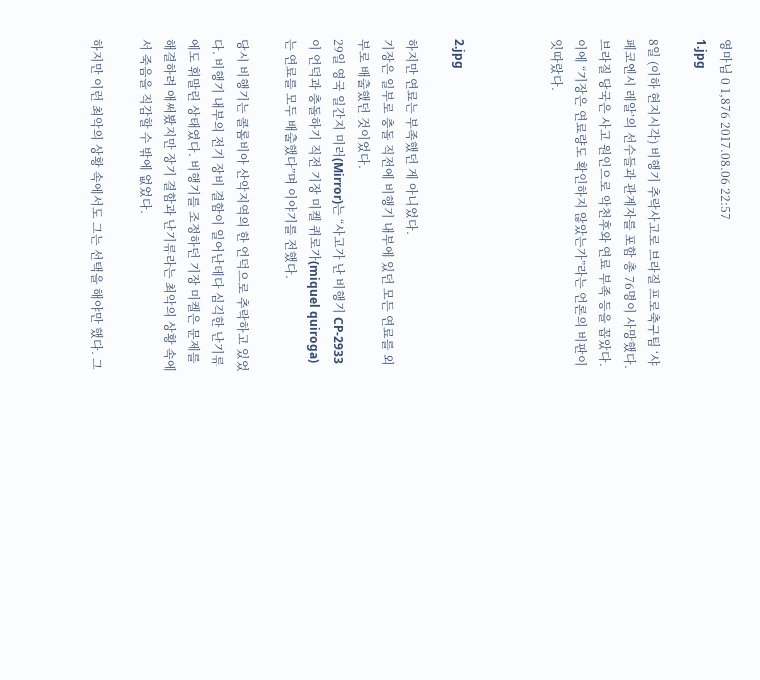영마님 0 1,876 2017.08.06 22:57
1.jpg

8일 (이하 현지시각) 비행기 추락사고로 브라질 프로축구팀 ‘샤페코엔시 레알’의 선수들과 관계자를 포함 총 76명이 사망했다. 브라질 당국은 사고 원인으로 악천후와 연료 부족 등을 꼽았다. 이에 “기장은 연료량도 확인하지 않았는가”라는 언론의 비판이 잇따랐다.



2.jpg

하지만 연료는 부족했던 게 아니었다.
기장은 일부로 충돌 직전에 비행기 내부에 있던 모든 연료를 외부로 배출했던 것이었다.
29일 영국 일간지 미러(Mirror)는 “사고가 난 비행기 CP-2933이 언덕과 충돌하기 직전 기장 미켈 퀴로가(miquel quiroga)는 연료를 모두 배출했다”며 이야기를 전했다.

당시 비행기는 콜롬비아 산악지역의 한 언덕으로 추락하고 있었다. 비행기 내부의 전기 장비 결함이 일어난데다 심긱한 난기류에도 휘말린 상태였다. 비행기를 조정하던 기장 미켈은 문제를 해결하려 애써봤지만 장기 결함과 난기류라는 최악의 상황 속에서 죽음을 직감할 수 밖에 없었다.

하지만 이런 최악의 상황 속에서도 그는 선택을 해야만 했다. 그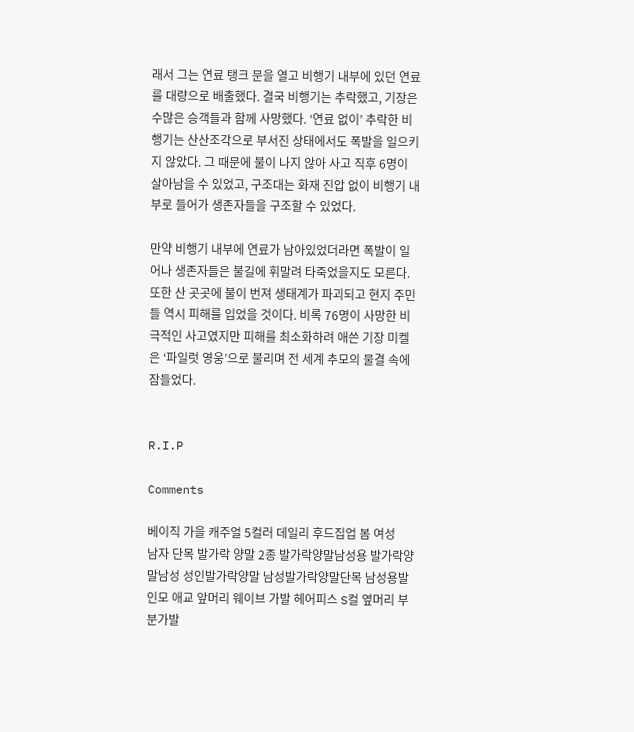래서 그는 연료 탱크 문을 열고 비행기 내부에 있던 연료를 대량으로 배출했다. 결국 비행기는 추락했고, 기장은 수많은 승객들과 함께 사망했다. ‘연료 없이’ 추락한 비행기는 산산조각으로 부서진 상태에서도 폭발을 일으키지 않았다. 그 때문에 불이 나지 않아 사고 직후 6명이 살아남을 수 있었고, 구조대는 화재 진압 없이 비행기 내부로 들어가 생존자들을 구조할 수 있었다.

만약 비행기 내부에 연료가 남아있었더라면 폭발이 일어나 생존자들은 불길에 휘말려 타죽었을지도 모른다. 또한 산 곳곳에 불이 번져 생태계가 파괴되고 현지 주민들 역시 피해를 입었을 것이다. 비록 76명이 사망한 비극적인 사고였지만 피해를 최소화하려 애쓴 기장 미켈은 ‘파일럿 영웅’으로 불리며 전 세계 추모의 물결 속에 잠들었다.


R.I.P

Comments

베이직 가을 캐주얼 5컬러 데일리 후드집업 봄 여성
남자 단목 발가락 양말 2종 발가락양말남성용 발가락양말남성 성인발가락양말 남성발가락양말단목 남성용발
인모 애교 앞머리 웨이브 가발 헤어피스 S컬 옆머리 부분가발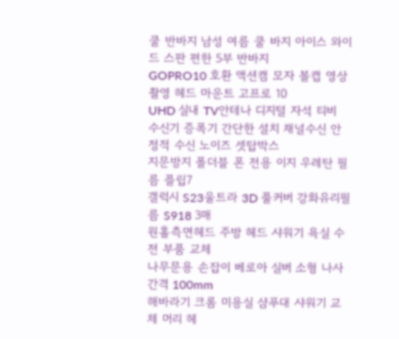쿨 반바지 남성 여름 쿨 바지 아이스 와이드 스판 편한 5부 반바지
GOPRO10 호환 액션캠 모자 볼캡 영상 촬영 헤드 마운트 고프로 10
UHD 실내 TV안테나 디지털 자석 티비 수신기 증폭기 간단한 설치 채널수신 안정적 수신 노이즈 셋탑박스
지문방지 폴더블 폰 전용 이지 우레탄 필름 플립7
갤럭시 S23울트라 3D 풀커버 강화유리필름 S918 3매
원홀측면헤드 주방 헤드 샤워기 욕실 수전 부품 교체
나무문용 손잡이 베로아 실버 소형 나사간격 100mm
해바라기 크롬 미용실 샴푸대 샤워기 교체 머리 헤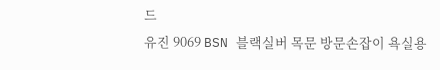드
유진 9069 BSN 블랙실버 목문 방문손잡이 욕실용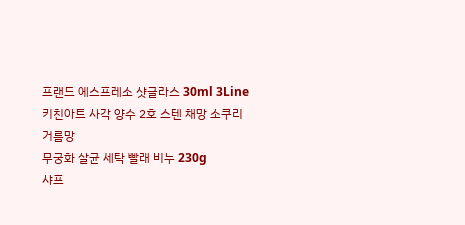프랜드 에스프레소 샷글라스 30ml 3Line
키친아트 사각 양수 2호 스텐 채망 소쿠리 거름망
무궁화 살균 세탁 빨래 비누 230g
샤프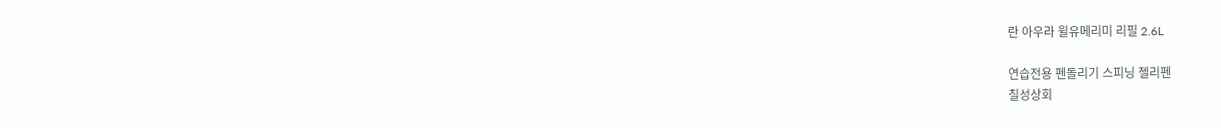란 아우라 윌유메리미 리필 2.6L

연습전용 펜돌리기 스피닝 젤리펜
칠성상회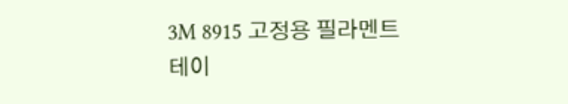3M 8915 고정용 필라멘트 테이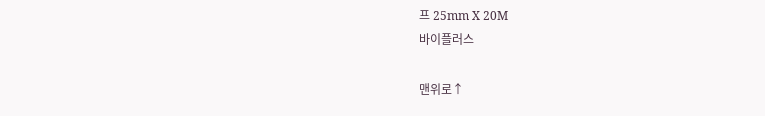프 25mm X 20M
바이플러스

맨위로↑